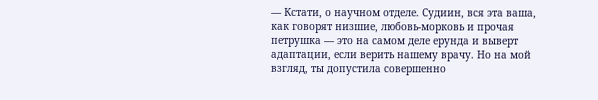— Кстати, о научном отделе. Судиин, вся эта ваша, как говорят низшие, любовь-морковь и прочая петрушка — это на самом деле ерунда и выверт адаптации, если верить нашему врачу. Но на мой взгляд, ты допустила совершенно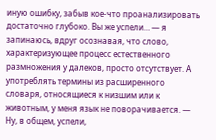иную ошибку, забыв кое-что проанализировать достаточно глубоко. Вы же успели… — я запинаюсь, вдруг осознавая, что слово, характеризующее процесс естественного размножения у далеков, просто отсутствует. А употреблять термины из расширенного словаря, относящиеся к низшим или к животным, у меня язык не поворачивается. — Ну, в общем, успели,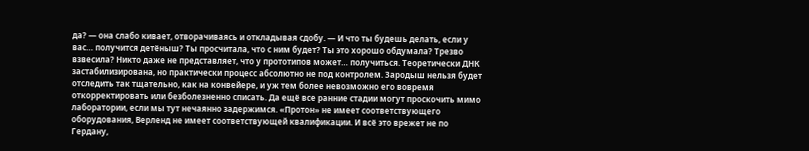да? — она слабо кивает, отворачиваясь и откладывая сдобу. — И что ты будешь делать, если у вас… получится детёныш? Ты просчитала, что с ним будет? Ты это хорошо обдумала? Трезво взвесила? Никто даже не представляет, что у прототипов может… получиться. Теоретически ДНК застабилизирована, но практически процесс абсолютно не под контролем. Зародыш нельзя будет отследить так тщательно, как на конвейере, и уж тем более невозможно его вовремя откорректировать или безболезненно списать. Да ещё все ранние стадии могут проскочить мимо лаборатории, если мы тут нечаянно задержимся. «Протон» не имеет соответствующего оборудования, Верленд не имеет соответствующей квалификации. И всё это врежет не по Гердану,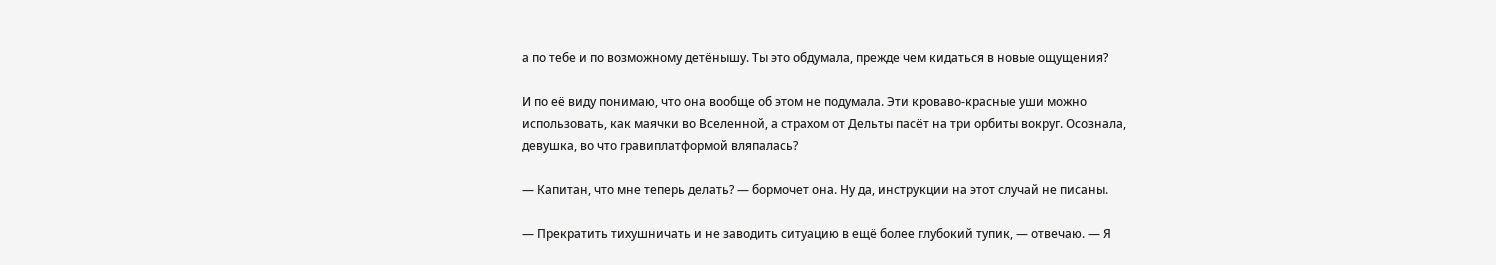а по тебе и по возможному детёнышу. Ты это обдумала, прежде чем кидаться в новые ощущения?

И по её виду понимаю, что она вообще об этом не подумала. Эти кроваво-красные уши можно использовать, как маячки во Вселенной, а страхом от Дельты пасёт на три орбиты вокруг. Осознала, девушка, во что гравиплатформой вляпалась?

— Капитан, что мне теперь делать? — бормочет она. Ну да, инструкции на этот случай не писаны.

— Прекратить тихушничать и не заводить ситуацию в ещё более глубокий тупик, — отвечаю. — Я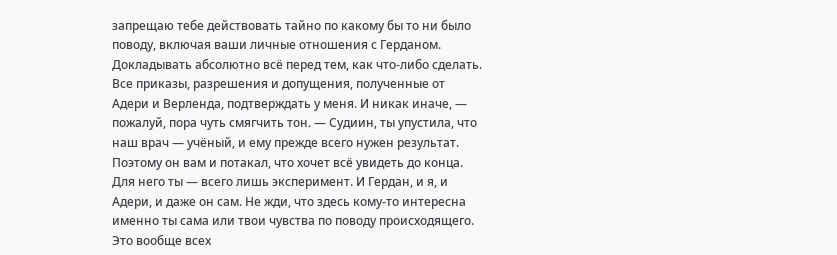запрещаю тебе действовать тайно по какому бы то ни было поводу, включая ваши личные отношения с Герданом. Докладывать абсолютно всё перед тем, как что-либо сделать. Все приказы, разрешения и допущения, полученные от Адери и Верленда, подтверждать у меня. И никак иначе, — пожалуй, пора чуть смягчить тон. — Судиин, ты упустила, что наш врач — учёный, и ему прежде всего нужен результат. Поэтому он вам и потакал, что хочет всё увидеть до конца. Для него ты — всего лишь эксперимент. И Гердан, и я, и Адери, и даже он сам. Не жди, что здесь кому-то интересна именно ты сама или твои чувства по поводу происходящего. Это вообще всех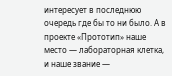интересует в последнюю очередь где бы то ни было. А в проекте «Прототип» наше место — лабораторная клетка, и наше звание —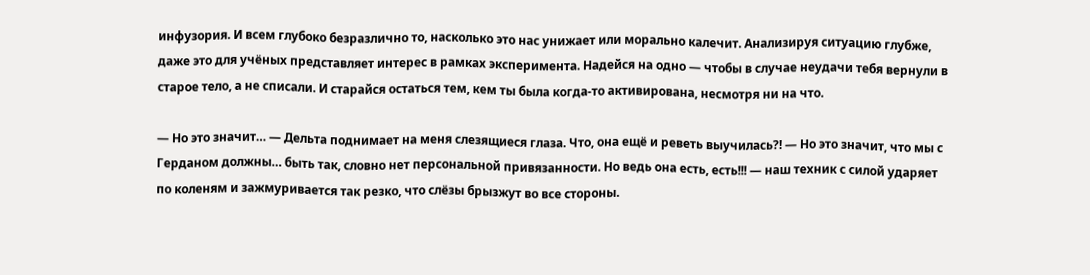инфузория. И всем глубоко безразлично то, насколько это нас унижает или морально калечит. Анализируя ситуацию глубже, даже это для учёных представляет интерес в рамках эксперимента. Надейся на одно — чтобы в случае неудачи тебя вернули в старое тело, а не списали. И старайся остаться тем, кем ты была когда-то активирована, несмотря ни на что.

— Но это значит… — Дельта поднимает на меня слезящиеся глаза. Что, она ещё и реветь выучилась?! — Но это значит, что мы с Герданом должны… быть так, словно нет персональной привязанности. Но ведь она есть, есть!!! — наш техник с силой ударяет по коленям и зажмуривается так резко, что слёзы брызжут во все стороны.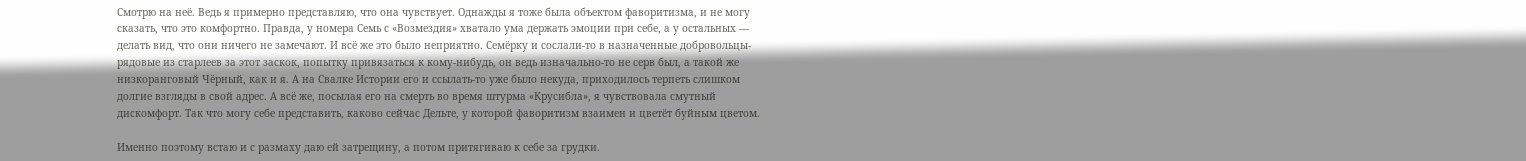Смотрю на неё. Ведь я примерно представляю, что она чувствует. Однажды я тоже была объектом фаворитизма, и не могу сказать, что это комфортно. Правда, у номера Семь с «Возмездия» хватало ума держать эмоции при себе, а у остальных — делать вид, что они ничего не замечают. И всё же это было неприятно. Семёрку и сослали-то в назначенные добровольцы-рядовые из старлеев за этот заскок, попытку привязаться к кому-нибудь, он ведь изначально-то не серв был, а такой же низкоранговый Чёрный, как и я. А на Свалке Истории его и ссылать-то уже было некуда, приходилось терпеть слишком долгие взгляды в свой адрес. А всё же, посылая его на смерть во время штурма «Крусибла», я чувствовала смутный дискомфорт. Так что могу себе представить, каково сейчас Дельте, у которой фаворитизм взаимен и цветёт буйным цветом.

Именно поэтому встаю и с размаху даю ей затрещину, а потом притягиваю к себе за грудки.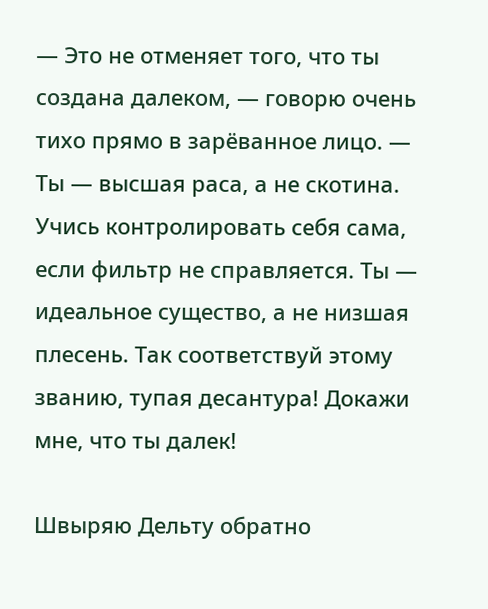— Это не отменяет того, что ты создана далеком, — говорю очень тихо прямо в зарёванное лицо. — Ты — высшая раса, а не скотина. Учись контролировать себя сама, если фильтр не справляется. Ты — идеальное существо, а не низшая плесень. Так соответствуй этому званию, тупая десантура! Докажи мне, что ты далек!

Швыряю Дельту обратно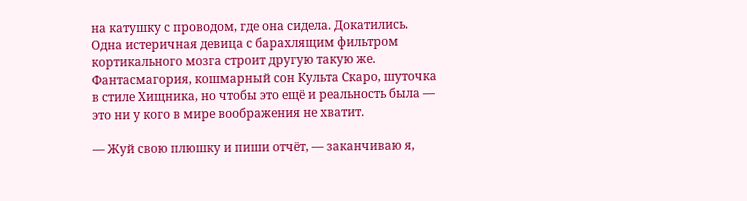на катушку с проводом, где она сидела. Докатились. Одна истеричная девица с барахлящим фильтром кортикального мозга строит другую такую же. Фантасмагория, кошмарный сон Культа Скаро, шуточка в стиле Хищника, но чтобы это ещё и реальность была — это ни у кого в мире воображения не хватит.

— Жуй свою плюшку и пиши отчёт, — заканчиваю я,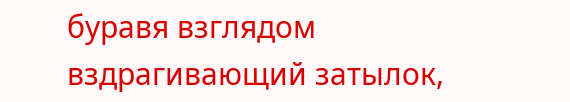буравя взглядом вздрагивающий затылок,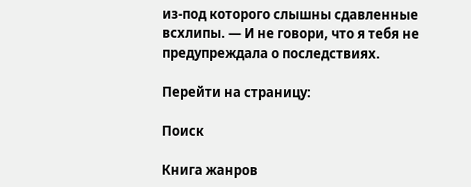из-под которого слышны сдавленные всхлипы. — И не говори, что я тебя не предупреждала о последствиях.

Перейти на страницу:

Поиск

Книга жанров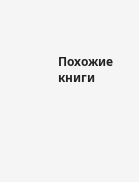Похожие книги